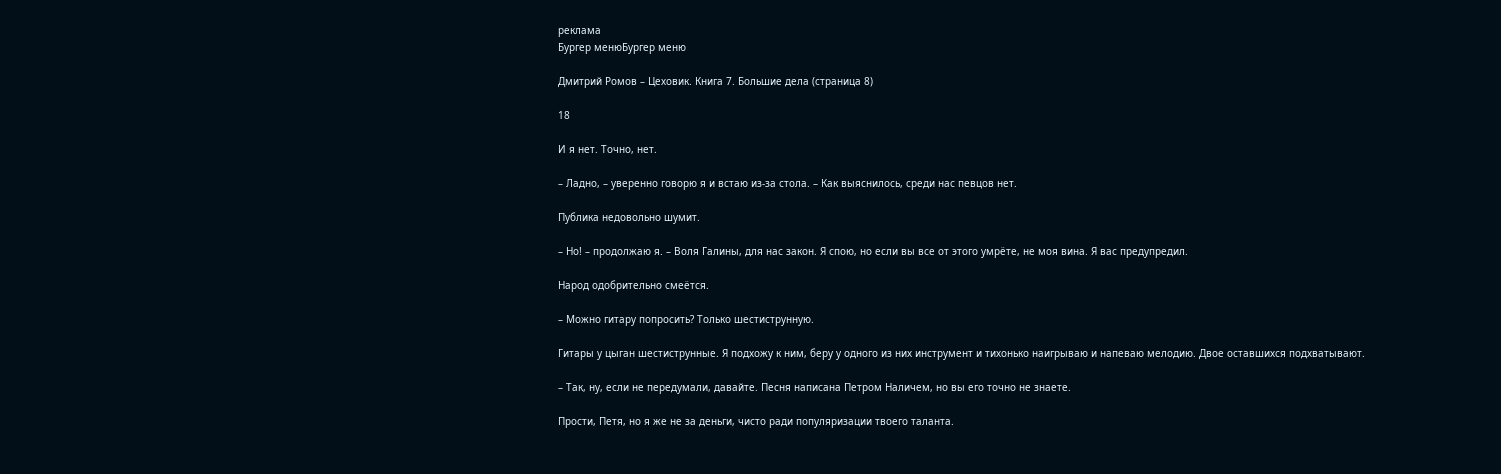реклама
Бургер менюБургер меню

Дмитрий Ромов – Цеховик. Книга 7. Большие дела (страница 8)

18

И я нет. Точно, нет.

– Ладно, – уверенно говорю я и встаю из-за стола. – Как выяснилось, среди нас певцов нет.

Публика недовольно шумит.

– Но! – продолжаю я. – Воля Галины, для нас закон. Я спою, но если вы все от этого умрёте, не моя вина. Я вас предупредил.

Народ одобрительно смеётся.

– Можно гитару попросить? Только шестиструнную.

Гитары у цыган шестиструнные. Я подхожу к ним, беру у одного из них инструмент и тихонько наигрываю и напеваю мелодию. Двое оставшихся подхватывают.

– Так, ну, если не передумали, давайте. Песня написана Петром Наличем, но вы его точно не знаете.

Прости, Петя, но я же не за деньги, чисто ради популяризации твоего таланта.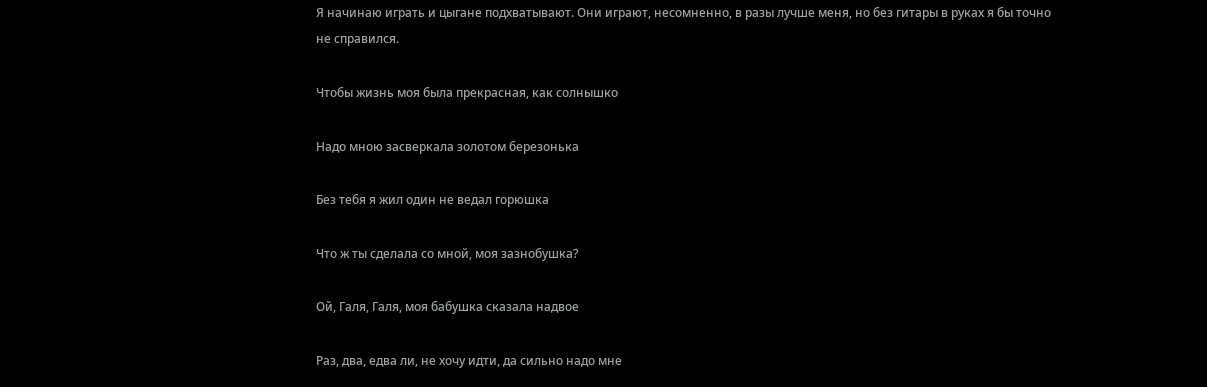Я начинаю играть и цыгане подхватывают. Они играют, несомненно, в разы лучше меня, но без гитары в руках я бы точно не справился.

Чтобы жизнь моя была прекрасная, как солнышко

Надо мною засверкала золотом березонька

Без тебя я жил один не ведал горюшка

Что ж ты сделала со мной, моя зазнобушка?

Ой, Галя, Галя, моя бабушка сказала надвое

Раз, два, едва ли, не хочу идти, да сильно надо мне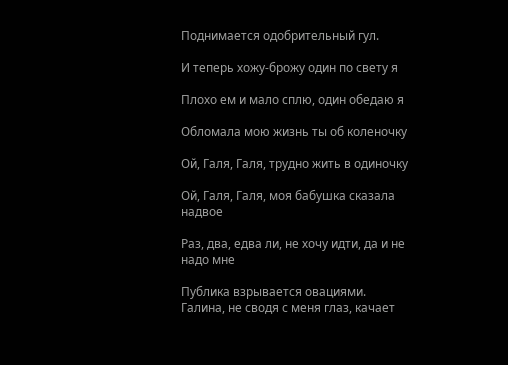Поднимается одобрительный гул.

И теперь хожу-брожу один по свету я

Плохо ем и мало сплю, один обедаю я

Обломала мою жизнь ты об коленочку

Ой, Галя, Галя, трудно жить в одиночку

Ой, Галя, Галя, моя бабушка сказала надвое

Раз, два, едва ли, не хочу идти, да и не надо мне

Публика взрывается овациями. Галина, не сводя с меня глаз, качает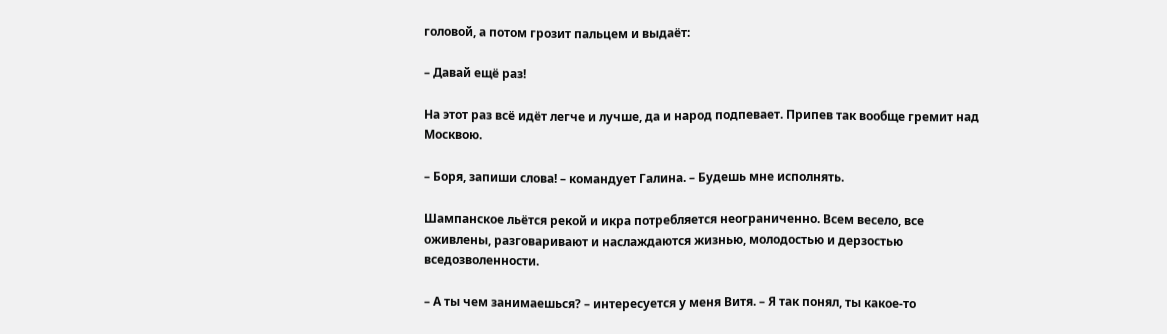головой, а потом грозит пальцем и выдаёт:

– Давай ещё раз!

На этот раз всё идёт легче и лучше, да и народ подпевает. Припев так вообще гремит над Москвою.

– Боря, запиши слова! – командует Галина. – Будешь мне исполнять.

Шампанское льётся рекой и икра потребляется неограниченно. Всем весело, все оживлены, разговаривают и наслаждаются жизнью, молодостью и дерзостью вседозволенности.

– А ты чем занимаешься? – интересуется у меня Витя. – Я так понял, ты какое-то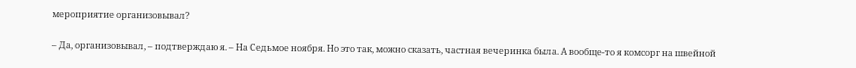мероприятие организовывал?

– Да, организовывал, – подтверждаю я. – На Седьмое ноября. Но это так, можно сказать, частная вечеринка была. А вообще-то я комсорг на швейной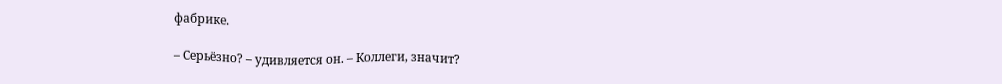фабрике.

– Серьёзно? – удивляется он. – Коллеги, значит?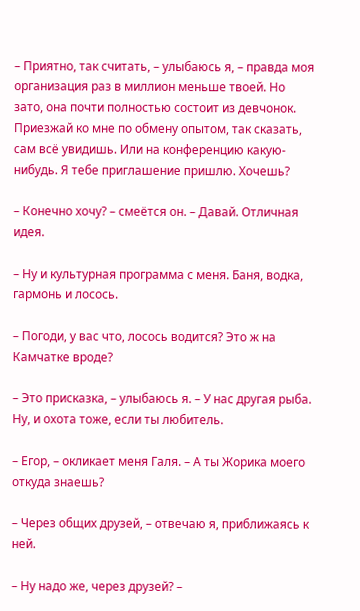– Приятно, так считать, – улыбаюсь я, – правда моя организация раз в миллион меньше твоей. Но зато, она почти полностью состоит из девчонок. Приезжай ко мне по обмену опытом, так сказать, сам всё увидишь. Или на конференцию какую-нибудь. Я тебе приглашение пришлю. Хочешь?

– Конечно хочу? – смеётся он. – Давай. Отличная идея.

– Ну и культурная программа с меня. Баня, водка, гармонь и лосось.

– Погоди, у вас что, лосось водится? Это ж на Камчатке вроде?

– Это присказка, – улыбаюсь я. – У нас другая рыба. Ну, и охота тоже, если ты любитель.

– Егор, – окликает меня Галя. – А ты Жорика моего откуда знаешь?

– Через общих друзей, – отвечаю я, приближаясь к ней.

– Ну надо же, через друзей? –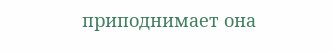приподнимает она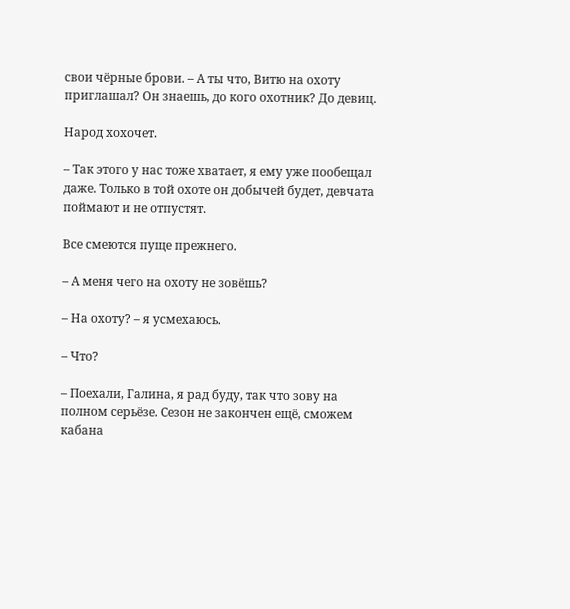свои чёрные брови. – А ты что, Витю на охоту приглашал? Он знаешь, до кого охотник? До девиц.

Народ хохочет.

– Так этого у нас тоже хватает, я ему уже пообещал даже. Только в той охоте он добычей будет, девчата поймают и не отпустят.

Все смеются пуще прежнего.

– А меня чего на охоту не зовёшь?

– На охоту? – я усмехаюсь.

– Что?

– Поехали, Галина, я рад буду, так что зову на полном серьёзе. Сезон не закончен ещё, сможем кабана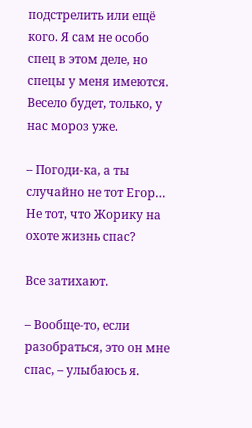подстрелить или ещё кого. Я сам не особо спец в этом деле, но спецы у меня имеются. Весело будет, только, у нас мороз уже.

– Погоди-ка, а ты случайно не тот Егор… Не тот, что Жорику на охоте жизнь спас?

Все затихают.

– Вообще-то, если разобраться, это он мне спас, – улыбаюсь я.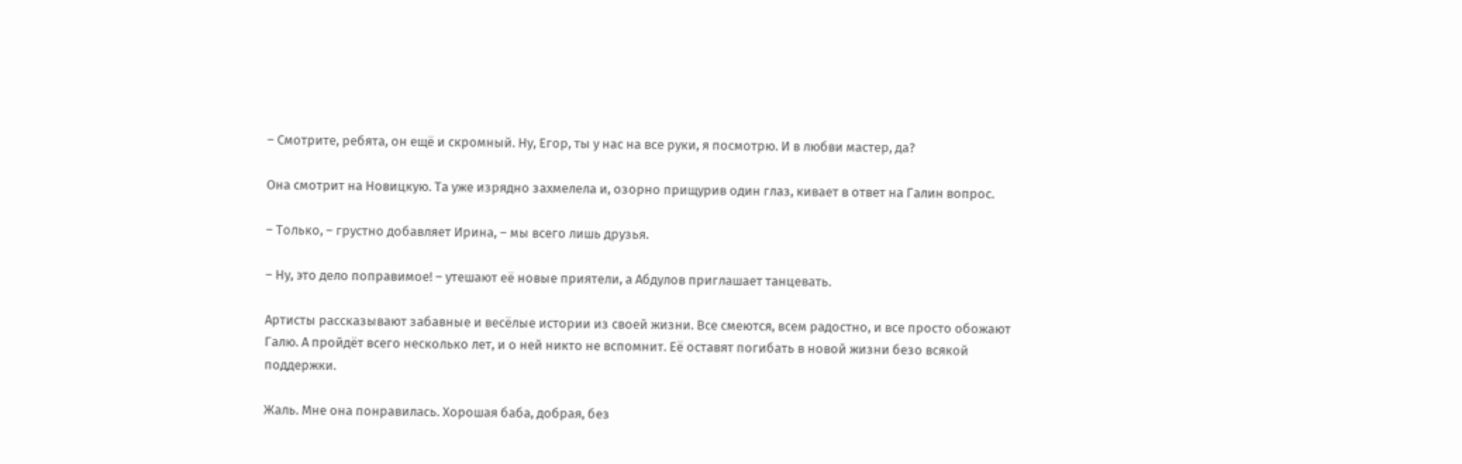– Смотрите, ребята, он ещё и скромный. Ну, Егор, ты у нас на все руки, я посмотрю. И в любви мастер, да?

Она смотрит на Новицкую. Та уже изрядно захмелела и, озорно прищурив один глаз, кивает в ответ на Галин вопрос.

– Только, – грустно добавляет Ирина, – мы всего лишь друзья.

– Ну, это дело поправимое! – утешают её новые приятели, а Абдулов приглашает танцевать.

Артисты рассказывают забавные и весёлые истории из своей жизни. Все смеются, всем радостно, и все просто обожают Галю. А пройдёт всего несколько лет, и о ней никто не вспомнит. Её оставят погибать в новой жизни безо всякой поддержки.

Жаль. Мне она понравилась. Хорошая баба, добрая, без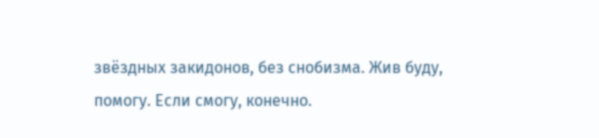звёздных закидонов, без снобизма. Жив буду, помогу. Если смогу, конечно.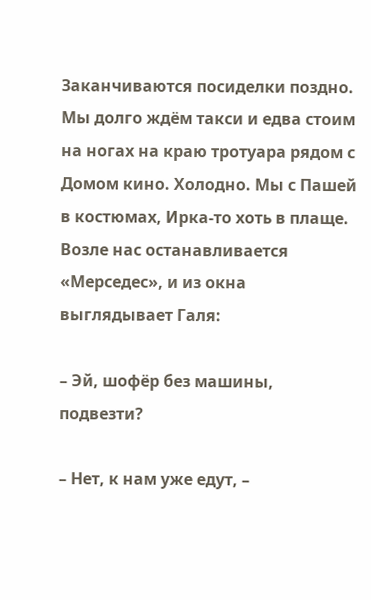Заканчиваются посиделки поздно. Мы долго ждём такси и едва стоим на ногах на краю тротуара рядом с Домом кино. Холодно. Мы с Пашей в костюмах, Ирка-то хоть в плаще. Возле нас останавливается «Мерседес», и из окна выглядывает Галя:

– Эй, шофёр без машины, подвезти?

– Нет, к нам уже едут, –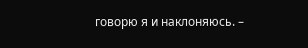говорю я и наклоняюсь. –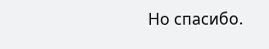Но спасибо.